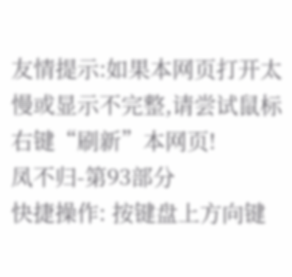友情提示:如果本网页打开太慢或显示不完整,请尝试鼠标右键“刷新”本网页!
凤不归-第93部分
快捷操作: 按键盘上方向键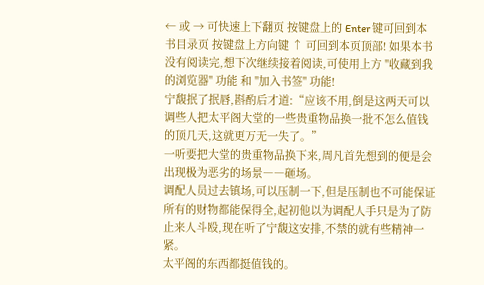← 或 → 可快速上下翻页 按键盘上的 Enter 键可回到本书目录页 按键盘上方向键 ↑ 可回到本页顶部! 如果本书没有阅读完,想下次继续接着阅读,可使用上方 "收藏到我的浏览器" 功能 和 "加入书签" 功能!
宁馥抿了抿唇,斟酌后才道:“应该不用,倒是这两天可以调些人把太平阁大堂的一些贵重物品换一批不怎么值钱的顶几天,这就更万无一失了。”
一听要把大堂的贵重物品换下来,周凡首先想到的便是会出现极为恶劣的场景――砸场。
调配人员过去镇场,可以压制一下,但是压制也不可能保证所有的财物都能保得全,起初他以为调配人手只是为了防止来人斗殴,现在听了宁馥这安排,不禁的就有些精神一紧。
太平阁的东西都挺值钱的。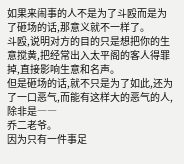如果来闹事的人不是为了斗殴而是为了砸场的话,那意义就不一样了。
斗殴,说明对方的目的只是想把你的生意搅黄,把经常出入太平阁的客人得罪掉,直接影响生意和名声。
但是砸场的话,就不只是为了如此,还为了一口恶气,而能有这样大的恶气的人,除非是――
乔二老爷。
因为只有一件事足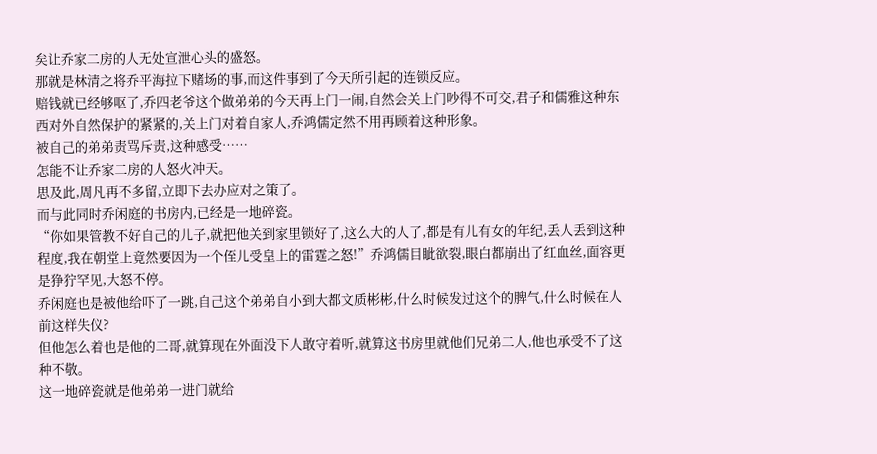矣让乔家二房的人无处宣泄心头的盛怒。
那就是林清之将乔平海拉下赌场的事,而这件事到了今天所引起的连锁反应。
赔钱就已经够呕了,乔四老爷这个做弟弟的今天再上门一闹,自然会关上门吵得不可交,君子和儒雅这种东西对外自然保护的紧紧的,关上门对着自家人,乔鸿儒定然不用再顾着这种形象。
被自己的弟弟责骂斥责,这种感受……
怎能不让乔家二房的人怒火冲天。
思及此,周凡再不多留,立即下去办应对之策了。
而与此同时乔闲庭的书房内,已经是一地碎瓷。
“你如果管教不好自己的儿子,就把他关到家里锁好了,这么大的人了,都是有儿有女的年纪,丢人丢到这种程度,我在朝堂上竟然要因为一个侄儿受皇上的雷霆之怒!”乔鸿儒目眦欲裂,眼白都崩出了红血丝,面容更是狰狞罕见,大怒不停。
乔闲庭也是被他给吓了一跳,自己这个弟弟自小到大都文质彬彬,什么时候发过这个的脾气,什么时候在人前这样失仪?
但他怎么着也是他的二哥,就算现在外面没下人敢守着听,就算这书房里就他们兄弟二人,他也承受不了这种不敬。
这一地碎瓷就是他弟弟一进门就给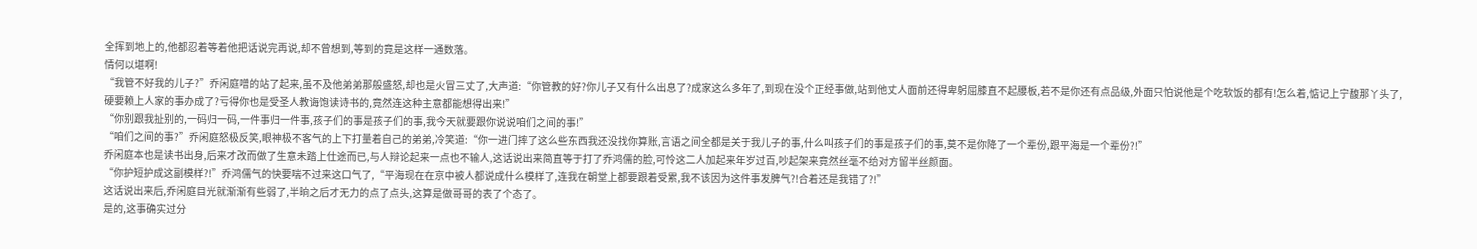全挥到地上的,他都忍着等着他把话说完再说,却不曾想到,等到的竟是这样一通数落。
情何以堪啊!
“我管不好我的儿子?”乔闲庭噌的站了起来,虽不及他弟弟那般盛怒,却也是火冒三丈了,大声道:“你管教的好?你儿子又有什么出息了?成家这么多年了,到现在没个正经事做,站到他丈人面前还得卑躬屈膝直不起腰板,若不是你还有点品级,外面只怕说他是个吃软饭的都有!怎么着,惦记上宁馥那丫头了,硬要赖上人家的事办成了?亏得你也是受圣人教诲饱读诗书的,竟然连这种主意都能想得出来!”
“你别跟我扯别的,一码归一码,一件事归一件事,孩子们的事是孩子们的事,我今天就要跟你说说咱们之间的事!”
“咱们之间的事?”乔闲庭怒极反笑,眼神极不客气的上下打量着自己的弟弟,冷笑道:“你一进门摔了这么些东西我还没找你算账,言语之间全都是关于我儿子的事,什么叫孩子们的事是孩子们的事,莫不是你降了一个辈份,跟平海是一个辈份?!”
乔闲庭本也是读书出身,后来才改而做了生意未踏上仕途而已,与人辩论起来一点也不输人,这话说出来简直等于打了乔鸿儒的脸,可怜这二人加起来年岁过百,吵起架来竟然丝毫不给对方留半丝颜面。
“你护短护成这副模样?!”乔鸿儒气的快要喘不过来这口气了,“平海现在在京中被人都说成什么模样了,连我在朝堂上都要跟着受累,我不该因为这件事发脾气?!合着还是我错了?!”
这话说出来后,乔闲庭目光就渐渐有些弱了,半晌之后才无力的点了点头,这算是做哥哥的表了个态了。
是的,这事确实过分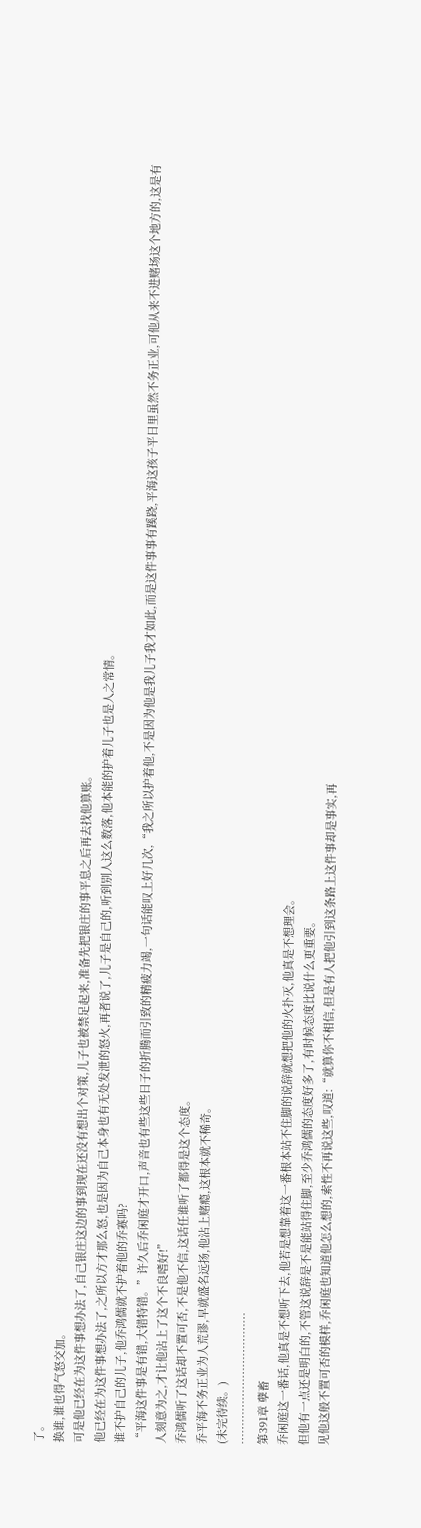了。
换谁,谁也得气怒交加。
可是他已经在为这件事想办法了,自己银庄这边的事到现在还没有想出个对策,儿子也被禁足起来,准备先把银庄的事平息之后再去找他算账。
他已经在为这件事想办法了,之所以方才那么怒,也是因为自己本身也有无处发泄的怒火,再者说了,儿子是自己的,听到别人这么数落,他本能的护着儿子也是人之常情。
谁不护自己的儿子,他乔鸿儒就不护着他的乔赛吗?
“平海这件事是有错,大错特错。”许久后乔闲庭才开口,声音也有些这些日子的折腾而引致的精疲力竭,一句话能叹上好几次,“我之所以护着他,不是因为他是我儿子我才如此,而是这件事事有蹊跷,平海这孩子平日里虽然不务正业,可他从来不进赌场这个地方的,这是有人刻意为之,才让他沾上了这个不良嗜好!”
乔鸿儒听了这话却不置可否,不是他不信,这话任谁听了都得是这个态度。
乔平海不务正业为人荒谬,早就盛名远扬,他沾上赌瘾,这根本就不稀奇。
(未完待续。)
………………………………
第391章 孽畜
乔闲庭这一番话,他真是不想听下去,他若是想靠着这一番根本站不住脚的说辞就想把他的火扑灭,他真是不想理会。
但他有一点还是明白的,不管这说辞是不是能站得住脚,至少乔鸿儒的态度好多了,有时候态度比说什么更重要。
见他这般不置可否的模样,乔闲庭也知道他怎么想的,索性不再说这些,叹道:“就算你不相信,但是有人把他引到这条路上这件事却是事实,再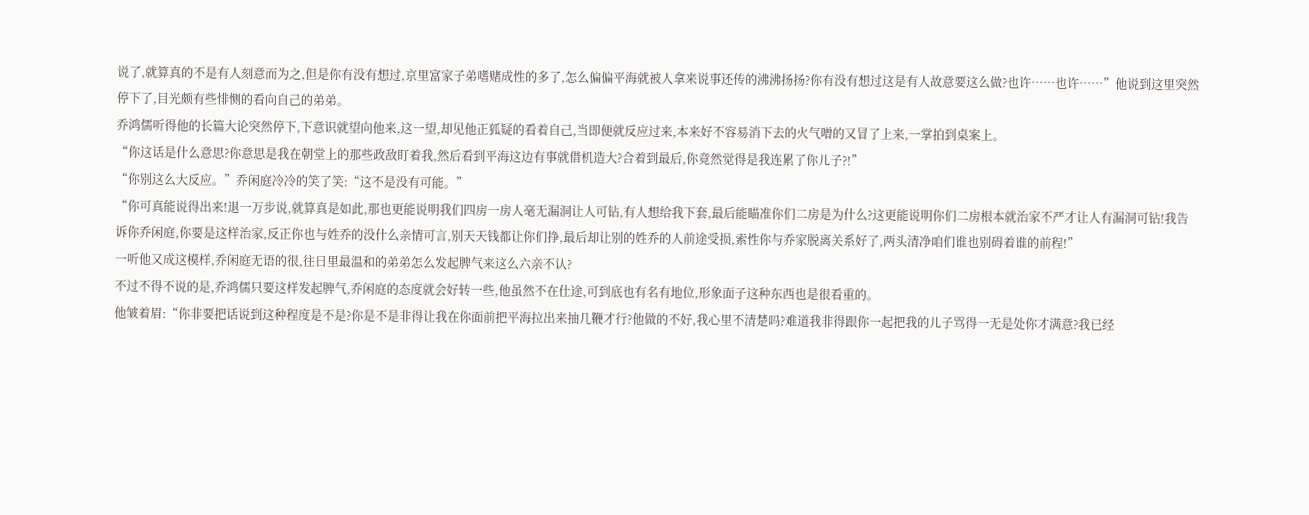说了,就算真的不是有人刻意而为之,但是你有没有想过,京里富家子弟嗜赌成性的多了,怎么偏偏平海就被人拿来说事还传的沸沸扬扬?你有没有想过这是有人故意要这么做?也许……也许……”他说到这里突然停下了,目光颇有些悱恻的看向自己的弟弟。
乔鸿儒听得他的长篇大论突然停下,下意识就望向他来,这一望,却见他正狐疑的看着自己,当即便就反应过来,本来好不容易消下去的火气噌的又冒了上来,一掌拍到桌案上。
“你这话是什么意思?你意思是我在朝堂上的那些政敌盯着我,然后看到平海这边有事就借机造大?合着到最后,你竟然觉得是我连累了你儿子?!”
“你别这么大反应。”乔闲庭冷冷的笑了笑:“这不是没有可能。”
“你可真能说得出来!退一万步说,就算真是如此,那也更能说明我们四房一房人毫无漏洞让人可钻,有人想给我下套,最后能瞄准你们二房是为什么?这更能说明你们二房根本就治家不严才让人有漏洞可钻!我告诉你乔闲庭,你要是这样治家,反正你也与姓乔的没什么亲情可言,别天天钱都让你们挣,最后却让别的姓乔的人前途受损,索性你与乔家脱离关系好了,两头清净咱们谁也别碍着谁的前程!”
一听他又成这模样,乔闲庭无语的很,往日里最温和的弟弟怎么发起脾气来这么六亲不认?
不过不得不说的是,乔鸿儒只要这样发起脾气,乔闲庭的态度就会好转一些,他虽然不在仕途,可到底也有名有地位,形象面子这种东西也是很看重的。
他皱着眉:“你非要把话说到这种程度是不是?你是不是非得让我在你面前把平海拉出来抽几鞭才行?他做的不好,我心里不清楚吗?难道我非得跟你一起把我的儿子骂得一无是处你才满意?我已经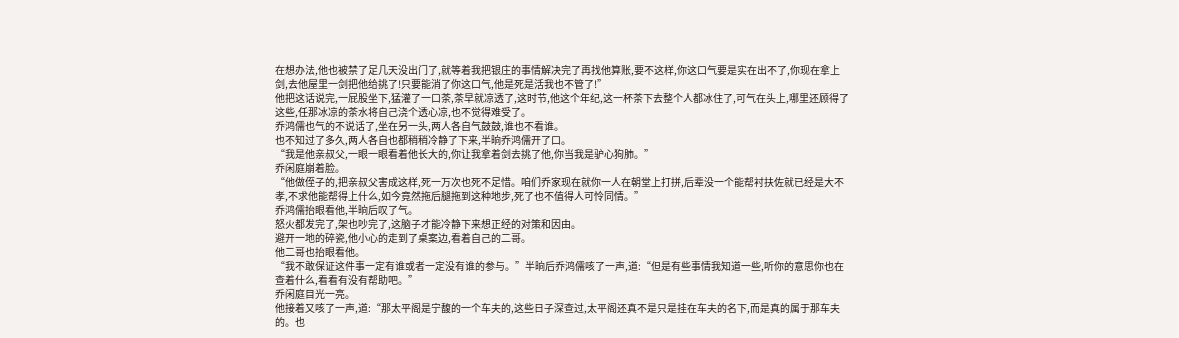在想办法,他也被禁了足几天没出门了,就等着我把银庄的事情解决完了再找他算账,要不这样,你这口气要是实在出不了,你现在拿上剑,去他屋里一剑把他给挑了!只要能消了你这口气,他是死是活我也不管了!”
他把这话说完,一屁股坐下,猛灌了一口茶,茶早就凉透了,这时节,他这个年纪,这一杯茶下去整个人都冰住了,可气在头上,哪里还顾得了这些,任那冰凉的茶水将自己浇个透心凉,也不觉得难受了。
乔鸿儒也气的不说话了,坐在另一头,两人各自气鼓鼓,谁也不看谁。
也不知过了多久,两人各自也都稍稍冷静了下来,半晌乔鸿儒开了口。
“我是他亲叔父,一眼一眼看着他长大的,你让我拿着剑去挑了他,你当我是驴心狗肺。”
乔闲庭崩着脸。
“他做侄子的,把亲叔父害成这样,死一万次也死不足惜。咱们乔家现在就你一人在朝堂上打拼,后辈没一个能帮衬扶佐就已经是大不孝,不求他能帮得上什么,如今竟然拖后腿拖到这种地步,死了也不值得人可怜同情。”
乔鸿儒抬眼看他,半晌后叹了气。
怒火都发完了,架也吵完了,这脑子才能冷静下来想正经的对策和因由。
避开一地的碎瓷,他小心的走到了桌案边,看着自己的二哥。
他二哥也抬眼看他。
“我不敢保证这件事一定有谁或者一定没有谁的参与。”半晌后乔鸿儒咳了一声,道:“但是有些事情我知道一些,听你的意思你也在查着什么,看看有没有帮助吧。”
乔闲庭目光一亮。
他接着又咳了一声,道:“那太平阁是宁馥的一个车夫的,这些日子深查过,太平阁还真不是只是挂在车夫的名下,而是真的属于那车夫的。也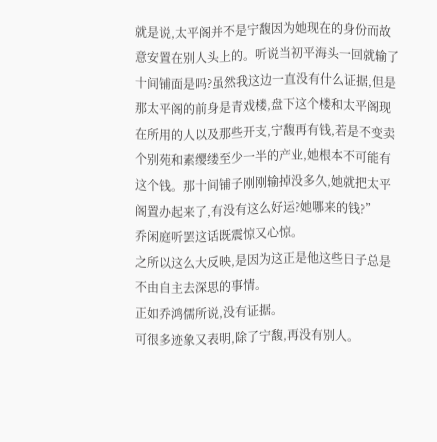就是说,太平阁并不是宁馥因为她现在的身份而故意安置在别人头上的。听说当初平海头一回就输了十间铺面是吗?虽然我这边一直没有什么证据,但是那太平阁的前身是青戏楼,盘下这个楼和太平阁现在所用的人以及那些开支,宁馥再有钱,若是不变卖个别苑和素缨缕至少一半的产业,她根本不可能有这个钱。那十间铺子刚刚输掉没多久,她就把太平阁置办起来了,有没有这么好运?她哪来的钱?”
乔闲庭听罢这话既震惊又心惊。
之所以这么大反映,是因为这正是他这些日子总是不由自主去深思的事情。
正如乔鸿儒所说,没有证据。
可很多迹象又表明,除了宁馥,再没有别人。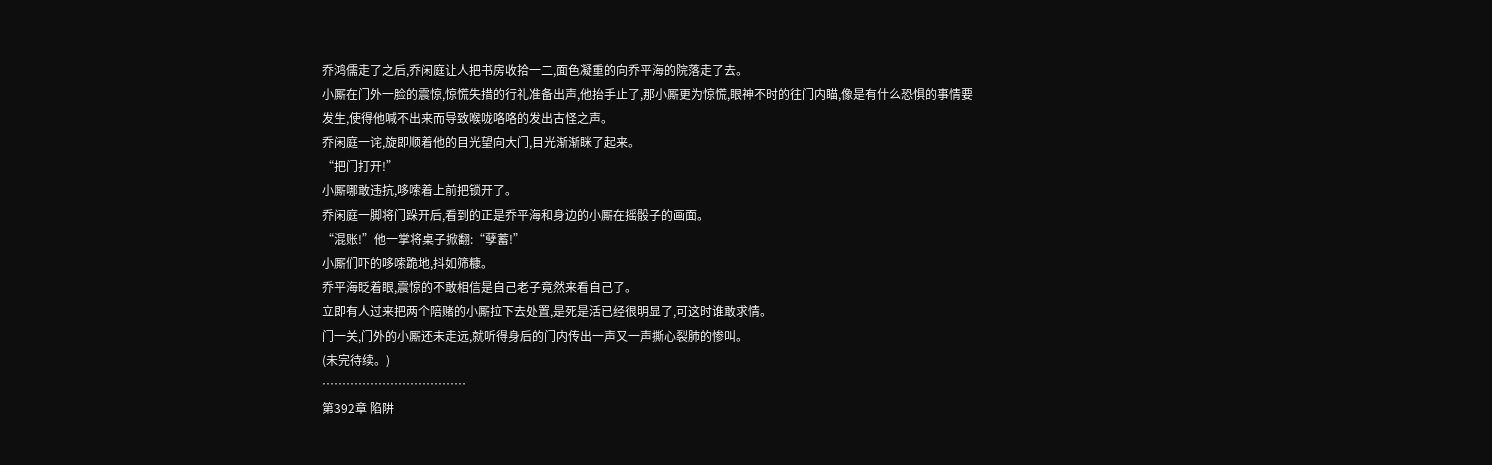乔鸿儒走了之后,乔闲庭让人把书房收拾一二,面色凝重的向乔平海的院落走了去。
小厮在门外一脸的震惊,惊慌失措的行礼准备出声,他抬手止了,那小厮更为惊慌,眼神不时的往门内瞄,像是有什么恐惧的事情要发生,使得他喊不出来而导致喉咙咯咯的发出古怪之声。
乔闲庭一诧,旋即顺着他的目光望向大门,目光渐渐眯了起来。
“把门打开!”
小厮哪敢违抗,哆嗦着上前把锁开了。
乔闲庭一脚将门跺开后,看到的正是乔平海和身边的小厮在摇骰子的画面。
“混账!”他一掌将桌子掀翻:“孽蓄!”
小厮们吓的哆嗦跪地,抖如筛糠。
乔平海眨着眼,震惊的不敢相信是自己老子竟然来看自己了。
立即有人过来把两个陪赌的小厮拉下去处置,是死是活已经很明显了,可这时谁敢求情。
门一关,门外的小厮还未走远,就听得身后的门内传出一声又一声撕心裂肺的惨叫。
(未完待续。)
………………………………
第392章 陷阱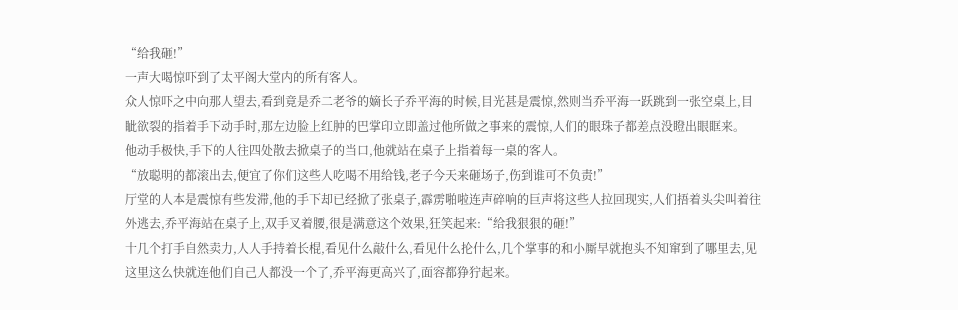“给我砸!”
一声大喝惊吓到了太平阁大堂内的所有客人。
众人惊吓之中向那人望去,看到竟是乔二老爷的嫡长子乔平海的时候,目光甚是震惊,然则当乔平海一跃跳到一张空桌上,目眦欲裂的指着手下动手时,那左边脸上红肿的巴掌印立即盖过他所做之事来的震惊,人们的眼珠子都差点没瞪出眼眶来。
他动手极快,手下的人往四处散去掀桌子的当口,他就站在桌子上指着每一桌的客人。
“放聪明的都滚出去,便宜了你们这些人吃喝不用给钱,老子今天来砸场子,伤到谁可不负责!”
厅堂的人本是震惊有些发滞,他的手下却已经掀了张桌子,霹雳啪啦连声碎响的巨声将这些人拉回现实,人们捂着头尖叫着往外逃去,乔平海站在桌子上,双手叉着腰,很是满意这个效果,狂笑起来:“给我狠狠的砸!”
十几个打手自然卖力,人人手持着长棍,看见什么敲什么,看见什么抡什么,几个掌事的和小厮早就抱头不知窜到了哪里去,见这里这么快就连他们自己人都没一个了,乔平海更高兴了,面容都狰狞起来。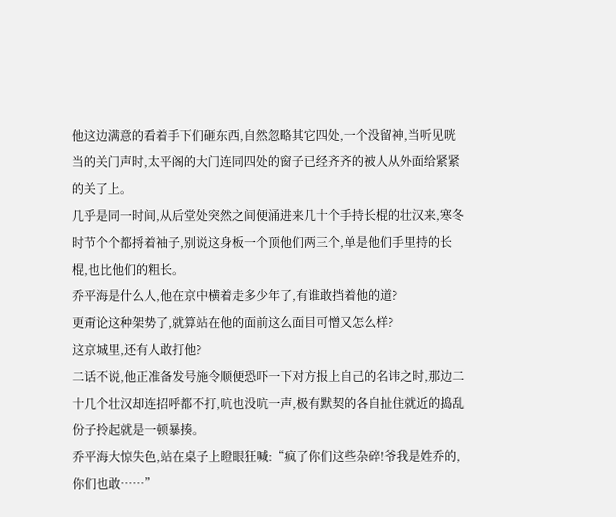他这边满意的看着手下们砸东西,自然忽略其它四处,一个没留神,当听见咣当的关门声时,太平阁的大门连同四处的窗子已经齐齐的被人从外面给紧紧的关了上。
几乎是同一时间,从后堂处突然之间便涌进来几十个手持长棍的壮汉来,寒冬时节个个都捋着袖子,别说这身板一个顶他们两三个,单是他们手里持的长棍,也比他们的粗长。
乔平海是什么人,他在京中横着走多少年了,有谁敢挡着他的道?
更甭论这种架势了,就算站在他的面前这么面目可憎又怎么样?
这京城里,还有人敢打他?
二话不说,他正准备发号施令顺便恐吓一下对方报上自己的名讳之时,那边二十几个壮汉却连招呼都不打,吭也没吭一声,极有默契的各自扯住就近的捣乱份子拎起就是一顿暴揍。
乔平海大惊失色,站在桌子上瞪眼狂喊:“疯了你们这些杂碎!爷我是姓乔的,你们也敢……”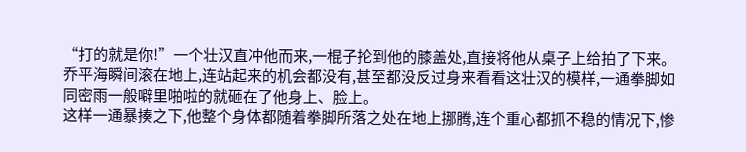“打的就是你!”一个壮汉直冲他而来,一棍子抡到他的膝盖处,直接将他从桌子上给拍了下来。
乔平海瞬间滚在地上,连站起来的机会都没有,甚至都没反过身来看看这壮汉的模样,一通拳脚如同密雨一般噼里啪啦的就砸在了他身上、脸上。
这样一通暴揍之下,他整个身体都随着拳脚所落之处在地上挪腾,连个重心都抓不稳的情况下,惨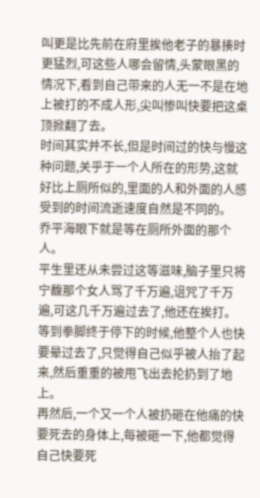叫更是比先前在府里挨他老子的暴揍时更猛烈,可这些人哪会留情,头蒙眼黑的情况下,看到自己带来的人无一不是在地上被打的不成人形,尖叫惨叫快要把这桌顶掀翻了去。
时间其实并不长,但是时间过的快与慢这种问题,关乎于一个人所在的形势,这就好比上厕所似的,里面的人和外面的人感受到的时间流逝速度自然是不同的。
乔平海眼下就是等在厕所外面的那个人。
平生里还从未尝过这等滋味,脑子里只将宁馥那个女人骂了千万遍,诅咒了千万遍,可这几千万遍过去了,他还在挨打。
等到拳脚终于停下的时候,他整个人也快要晕过去了,只觉得自己似乎被人抬了起来,然后重重的被甩飞出去抡扔到了地上。
再然后,一个又一个人被扔砸在他痛的快要死去的身体上,每被砸一下,他都觉得自己快要死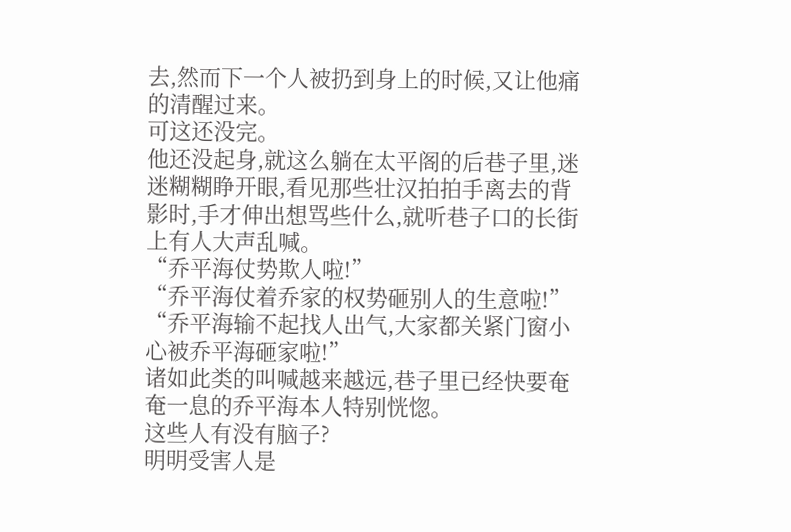去,然而下一个人被扔到身上的时候,又让他痛的清醒过来。
可这还没完。
他还没起身,就这么躺在太平阁的后巷子里,迷迷糊糊睁开眼,看见那些壮汉拍拍手离去的背影时,手才伸出想骂些什么,就听巷子口的长街上有人大声乱喊。
“乔平海仗势欺人啦!”
“乔平海仗着乔家的权势砸别人的生意啦!”
“乔平海输不起找人出气,大家都关紧门窗小心被乔平海砸家啦!”
诸如此类的叫喊越来越远,巷子里已经快要奄奄一息的乔平海本人特别恍惚。
这些人有没有脑子?
明明受害人是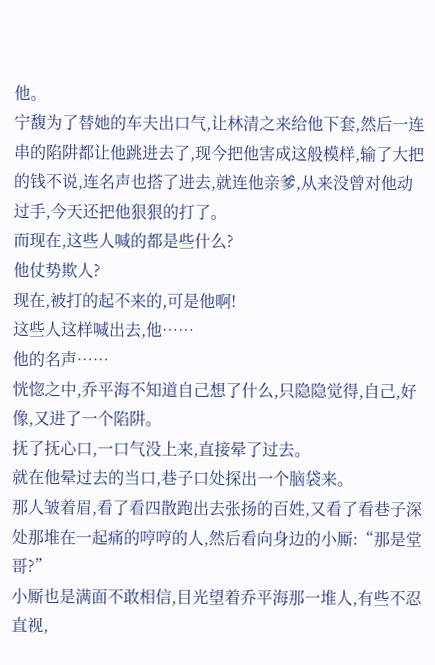他。
宁馥为了替她的车夫出口气,让林清之来给他下套,然后一连串的陷阱都让他跳进去了,现今把他害成这般模样,输了大把的钱不说,连名声也搭了进去,就连他亲爹,从来没曾对他动过手,今天还把他狠狠的打了。
而现在,这些人喊的都是些什么?
他仗势欺人?
现在,被打的起不来的,可是他啊!
这些人这样喊出去,他……
他的名声……
恍惚之中,乔平海不知道自己想了什么,只隐隐觉得,自己,好像,又进了一个陷阱。
抚了抚心口,一口气没上来,直接晕了过去。
就在他晕过去的当口,巷子口处探出一个脑袋来。
那人皱着眉,看了看四散跑出去张扬的百姓,又看了看巷子深处那堆在一起痛的哼哼的人,然后看向身边的小厮:“那是堂哥?”
小厮也是满面不敢相信,目光望着乔平海那一堆人,有些不忍直视,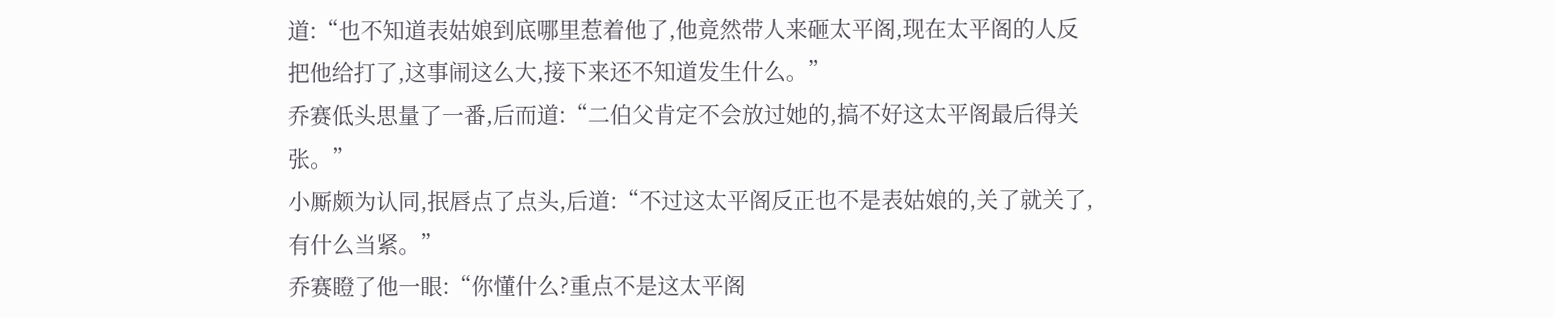道:“也不知道表姑娘到底哪里惹着他了,他竟然带人来砸太平阁,现在太平阁的人反把他给打了,这事闹这么大,接下来还不知道发生什么。”
乔赛低头思量了一番,后而道:“二伯父肯定不会放过她的,搞不好这太平阁最后得关张。”
小厮颇为认同,抿唇点了点头,后道:“不过这太平阁反正也不是表姑娘的,关了就关了,有什么当紧。”
乔赛瞪了他一眼:“你懂什么?重点不是这太平阁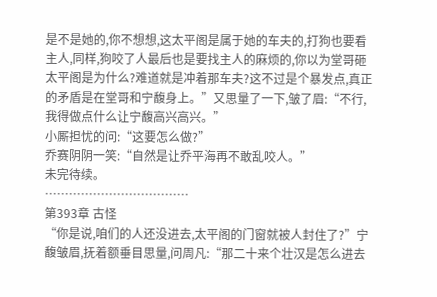是不是她的,你不想想,这太平阁是属于她的车夫的,打狗也要看主人,同样,狗咬了人最后也是要找主人的麻烦的,你以为堂哥砸太平阁是为什么?难道就是冲着那车夫?这不过是个暴发点,真正的矛盾是在堂哥和宁馥身上。”又思量了一下,皱了眉:“不行,我得做点什么让宁馥高兴高兴。”
小厮担忧的问:“这要怎么做?”
乔赛阴阴一笑:“自然是让乔平海再不敢乱咬人。”
未完待续。
………………………………
第393章 古怪
“你是说,咱们的人还没进去,太平阁的门窗就被人封住了?”宁馥皱眉,抚着额垂目思量,问周凡:“那二十来个壮汉是怎么进去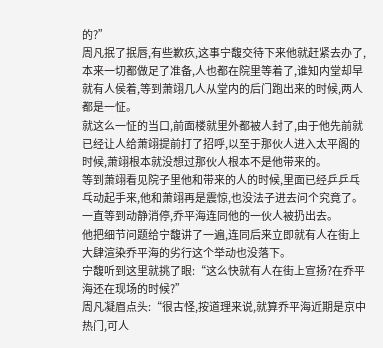的?”
周凡抿了抿唇,有些歉疚,这事宁馥交待下来他就赶紧去办了,本来一切都做足了准备,人也都在院里等着了,谁知内堂却早就有人侯着,等到萧翊几人从堂内的后门跑出来的时候,两人都是一怔。
就这么一怔的当口,前面楼就里外都被人封了,由于他先前就已经让人给萧翊提前打了招呼,以至于那伙人进入太平阁的时候,萧翊根本就没想过那伙人根本不是他带来的。
等到萧翊看见院子里他和带来的人的时候,里面已经乒乒乓乓动起手来,他和萧翊再是震惊,也没法子进去问个究竟了。
一直等到动静消停,乔平海连同他的一伙人被扔出去。
他把细节问题给宁馥讲了一遍,连同后来立即就有人在街上大肆渲染乔平海的劣行这个举动也没落下。
宁馥听到这里就挑了眼:“这么快就有人在街上宣扬?在乔平海还在现场的时候?”
周凡凝眉点头:“很古怪,按道理来说,就算乔平海近期是京中热门,可人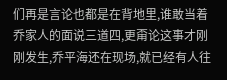们再是言论也都是在背地里,谁敢当着乔家人的面说三道四,更甭论这事才刚刚发生,乔平海还在现场,就已经有人往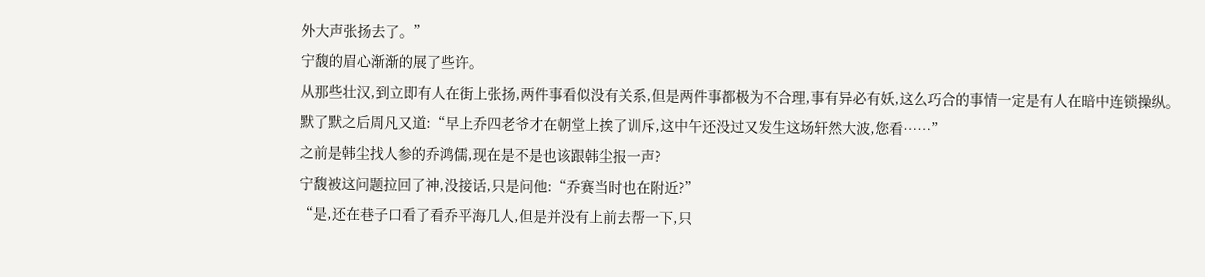外大声张扬去了。”
宁馥的眉心渐渐的展了些许。
从那些壮汉,到立即有人在街上张扬,两件事看似没有关系,但是两件事都极为不合理,事有异必有妖,这么巧合的事情一定是有人在暗中连锁操纵。
默了默之后周凡又道:“早上乔四老爷才在朝堂上挨了训斥,这中午还没过又发生这场轩然大波,您看……”
之前是韩尘找人参的乔鸿儒,现在是不是也该跟韩尘报一声?
宁馥被这问题拉回了神,没接话,只是问他:“乔赛当时也在附近?”
“是,还在巷子口看了看乔平海几人,但是并没有上前去帮一下,只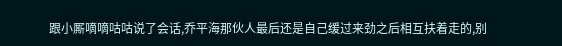跟小厮嘀嘀咕咕说了会话,乔平海那伙人最后还是自己缓过来劲之后相互扶着走的,别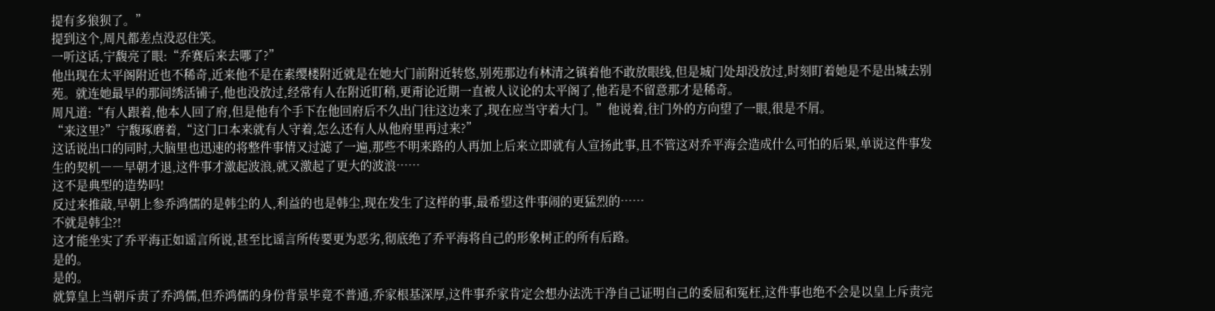提有多狼狈了。”
提到这个,周凡都差点没忍住笑。
一听这话,宁馥亮了眼:“乔赛后来去哪了?”
他出现在太平阁附近也不稀奇,近来他不是在素缨楼附近就是在她大门前附近转悠,别苑那边有林清之镇着他不敢放眼线,但是城门处却没放过,时刻盯着她是不是出城去别苑。就连她最早的那间绣活铺子,他也没放过,经常有人在附近盯稍,更甭论近期一直被人议论的太平阁了,他若是不留意那才是稀奇。
周凡道:“有人跟着,他本人回了府,但是他有个手下在他回府后不久出门往这边来了,现在应当守着大门。”他说着,往门外的方向望了一眼,很是不屑。
“来这里?”宁馥琢磨着,“这门口本来就有人守着,怎么还有人从他府里再过来?”
这话说出口的同时,大脑里也迅速的将整件事情又过滤了一遍,那些不明来路的人再加上后来立即就有人宣扬此事,且不管这对乔平海会造成什么可怕的后果,单说这件事发生的契机――早朝才退,这件事才激起波浪,就又激起了更大的波浪……
这不是典型的造势吗!
反过来推敲,早朝上参乔鸿儒的是韩尘的人,利益的也是韩尘,现在发生了这样的事,最希望这件事闹的更猛烈的……
不就是韩尘?!
这才能坐实了乔平海正如谣言所说,甚至比谣言所传要更为恶劣,彻底绝了乔平海将自己的形象树正的所有后路。
是的。
是的。
就算皇上当朝斥责了乔鸿儒,但乔鸿儒的身份背景毕竟不普通,乔家根基深厚,这件事乔家肯定会想办法洗干净自己证明自己的委屈和冤枉,这件事也绝不会是以皇上斥责完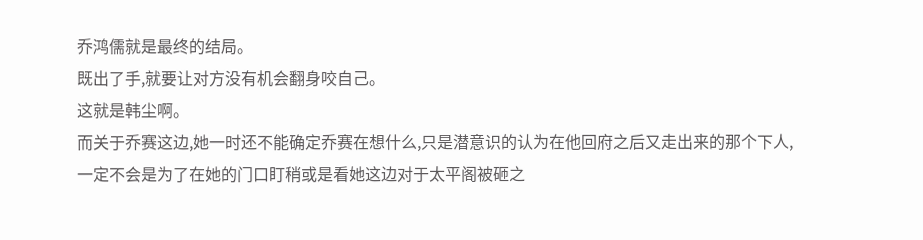乔鸿儒就是最终的结局。
既出了手,就要让对方没有机会翻身咬自己。
这就是韩尘啊。
而关于乔赛这边,她一时还不能确定乔赛在想什么,只是潜意识的认为在他回府之后又走出来的那个下人,一定不会是为了在她的门口盯稍或是看她这边对于太平阁被砸之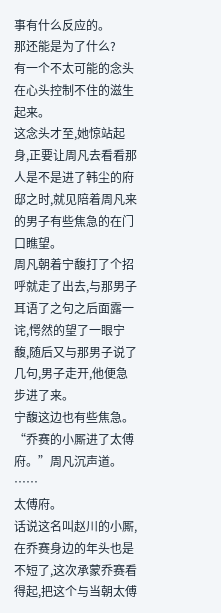事有什么反应的。
那还能是为了什么?
有一个不太可能的念头在心头控制不住的滋生起来。
这念头才至,她惊站起身,正要让周凡去看看那人是不是进了韩尘的府邸之时,就见陪着周凡来的男子有些焦急的在门口瞧望。
周凡朝着宁馥打了个招呼就走了出去,与那男子耳语了之句之后面露一诧,愕然的望了一眼宁馥,随后又与那男子说了几句,男子走开,他便急步进了来。
宁馥这边也有些焦急。
“乔赛的小厮进了太傅府。”周凡沉声道。
……
太傅府。
话说这名叫赵川的小厮,在乔赛身边的年头也是不短了,这次承蒙乔赛看得起,把这个与当朝太傅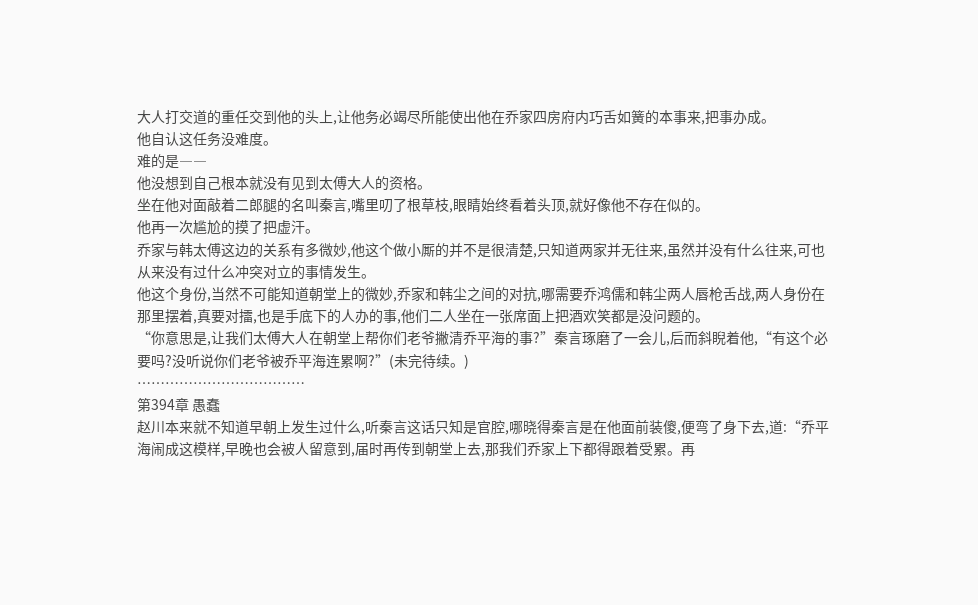大人打交道的重任交到他的头上,让他务必竭尽所能使出他在乔家四房府内巧舌如簧的本事来,把事办成。
他自认这任务没难度。
难的是――
他没想到自己根本就没有见到太傅大人的资格。
坐在他对面敲着二郎腿的名叫秦言,嘴里叨了根草枝,眼睛始终看着头顶,就好像他不存在似的。
他再一次尴尬的摸了把虚汗。
乔家与韩太傅这边的关系有多微妙,他这个做小厮的并不是很清楚,只知道两家并无往来,虽然并没有什么往来,可也从来没有过什么冲突对立的事情发生。
他这个身份,当然不可能知道朝堂上的微妙,乔家和韩尘之间的对抗,哪需要乔鸿儒和韩尘两人唇枪舌战,两人身份在那里摆着,真要对擂,也是手底下的人办的事,他们二人坐在一张席面上把酒欢笑都是没问题的。
“你意思是,让我们太傅大人在朝堂上帮你们老爷撇清乔平海的事?”秦言琢磨了一会儿,后而斜睨着他,“有这个必要吗?没听说你们老爷被乔平海连累啊?”(未完待续。)
………………………………
第394章 愚蠢
赵川本来就不知道早朝上发生过什么,听秦言这话只知是官腔,哪晓得秦言是在他面前装傻,便弯了身下去,道:“乔平海闹成这模样,早晚也会被人留意到,届时再传到朝堂上去,那我们乔家上下都得跟着受累。再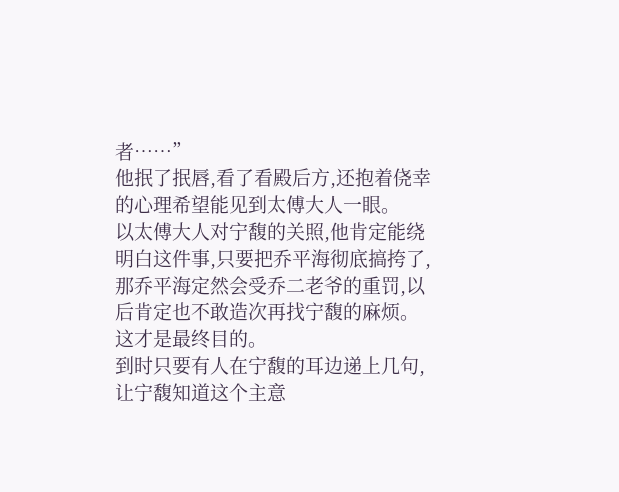者……”
他抿了抿唇,看了看殿后方,还抱着侥幸的心理希望能见到太傅大人一眼。
以太傅大人对宁馥的关照,他肯定能绕明白这件事,只要把乔平海彻底搞挎了,那乔平海定然会受乔二老爷的重罚,以后肯定也不敢造次再找宁馥的麻烦。
这才是最终目的。
到时只要有人在宁馥的耳边递上几句,让宁馥知道这个主意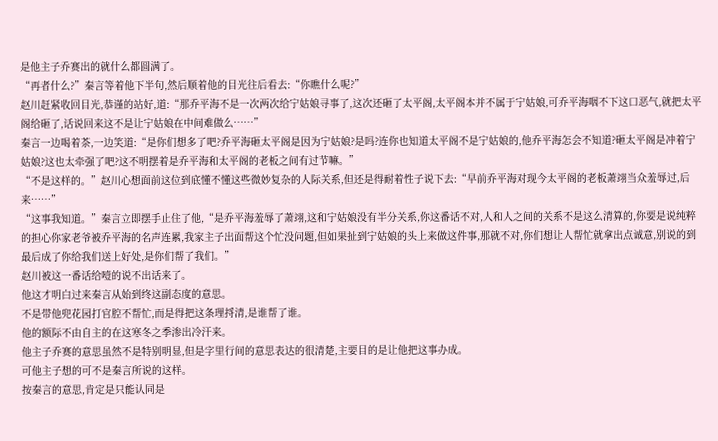是他主子乔赛出的就什么都圆满了。
“再者什么?”秦言等着他下半句,然后顺着他的目光往后看去:“你瞧什么呢?”
赵川赶紧收回目光,恭谨的站好,道:“那乔平海不是一次两次给宁姑娘寻事了,这次还砸了太平阁,太平阁本并不属于宁姑娘,可乔平海咽不下这口恶气,就把太平阁给砸了,话说回来这不是让宁姑娘在中间难做么……”
秦言一边喝着茶,一边笑道:“是你们想多了吧?乔平海砸太平阁是因为宁姑娘?是吗?连你也知道太平阁不是宁姑娘的,他乔平海怎会不知道?砸太平阁是冲着宁姑娘?这也太牵强了吧?这不明摆着是乔平海和太平阁的老板之间有过节嘛。”
“不是这样的。”赵川心想面前这位到底懂不懂这些微妙复杂的人际关系,但还是得耐着性子说下去:“早前乔平海对现今太平阁的老板萧翊当众羞辱过,后来……”
“这事我知道。”秦言立即摆手止住了他,“是乔平海羞辱了萧翊,这和宁姑娘没有半分关系,你这番话不对,人和人之间的关系不是这么清算的,你要是说纯粹的担心你家老爷被乔平海的名声连累,我家主子出面帮这个忙没问题,但如果扯到宁姑娘的头上来做这件事,那就不对,你们想让人帮忙就拿出点诚意,别说的到最后成了你给我们送上好处,是你们帮了我们。”
赵川被这一番话给噎的说不出话来了。
他这才明白过来秦言从始到终这副态度的意思。
不是带他兜花园打官腔不帮忙,而是得把这条理捋清,是谁帮了谁。
他的额际不由自主的在这寒冬之季渗出冷汗来。
他主子乔赛的意思虽然不是特别明显,但是字里行间的意思表达的很清楚,主要目的是让他把这事办成。
可他主子想的可不是秦言所说的这样。
按秦言的意思,肯定是只能认同是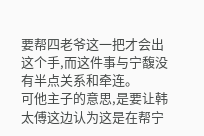要帮四老爷这一把才会出这个手,而这件事与宁馥没有半点关系和牵连。
可他主子的意思,是要让韩太傅这边认为这是在帮宁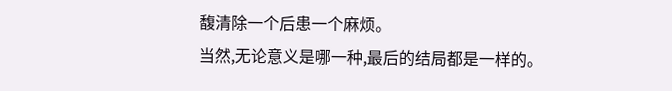馥清除一个后患一个麻烦。
当然,无论意义是哪一种,最后的结局都是一样的。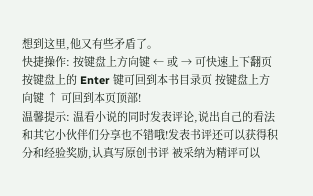想到这里,他又有些矛盾了。
快捷操作: 按键盘上方向键 ← 或 → 可快速上下翻页 按键盘上的 Enter 键可回到本书目录页 按键盘上方向键 ↑ 可回到本页顶部!
温馨提示: 温看小说的同时发表评论,说出自己的看法和其它小伙伴们分享也不错哦!发表书评还可以获得积分和经验奖励,认真写原创书评 被采纳为精评可以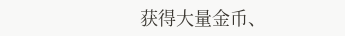获得大量金币、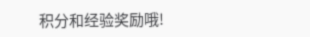积分和经验奖励哦!